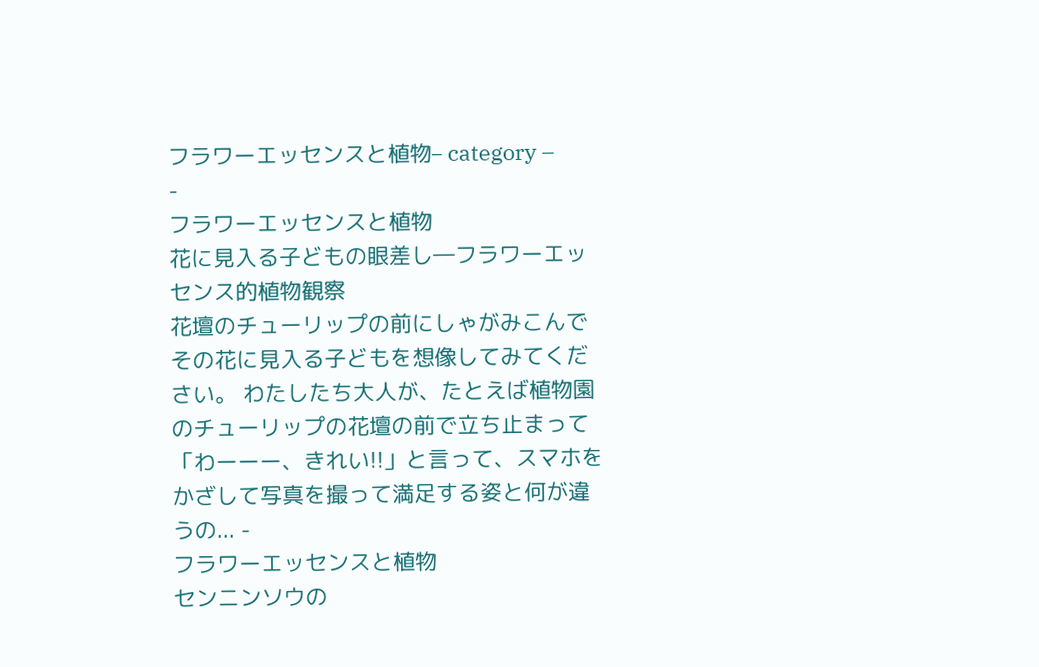フラワーエッセンスと植物– category –
-
フラワーエッセンスと植物
花に見入る子どもの眼差し―フラワーエッセンス的植物観察
花壇のチューリップの前にしゃがみこんでその花に見入る子どもを想像してみてください。 わたしたち大人が、たとえば植物園のチューリップの花壇の前で立ち止まって「わーーー、きれい!!」と言って、スマホをかざして写真を撮って満足する姿と何が違うの... -
フラワーエッセンスと植物
センニンソウの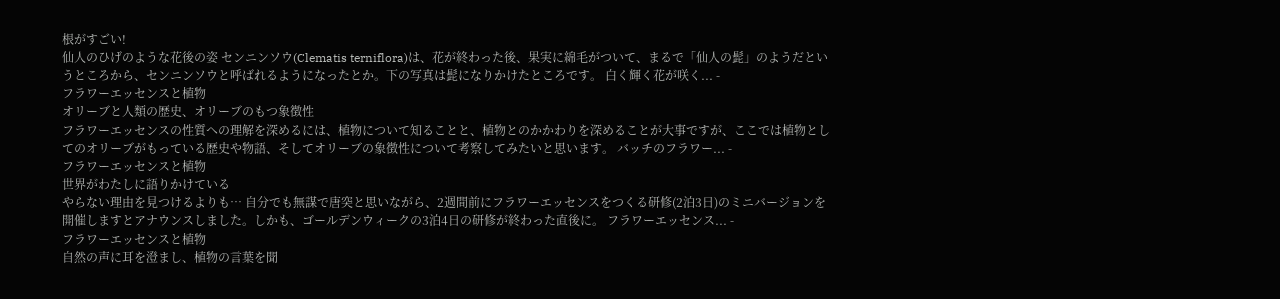根がすごい!
仙人のひげのような花後の姿 センニンソウ(Clematis terniflora)は、花が終わった後、果実に綿毛がついて、まるで「仙人の髭」のようだというところから、センニンソウと呼ばれるようになったとか。下の写真は髭になりかけたところです。 白く輝く花が咲く... -
フラワーエッセンスと植物
オリーブと人類の歴史、オリーブのもつ象徴性
フラワーエッセンスの性質への理解を深めるには、植物について知ることと、植物とのかかわりを深めることが大事ですが、ここでは植物としてのオリーブがもっている歴史や物語、そしてオリーブの象徴性について考察してみたいと思います。 バッチのフラワー... -
フラワーエッセンスと植物
世界がわたしに語りかけている
やらない理由を見つけるよりも… 自分でも無謀で唐突と思いながら、2週間前にフラワーエッセンスをつくる研修(2泊3日)のミニバージョンを開催しますとアナウンスしました。しかも、ゴールデンウィークの3泊4日の研修が終わった直後に。 フラワーエッセンス... -
フラワーエッセンスと植物
自然の声に耳を澄まし、植物の言葉を聞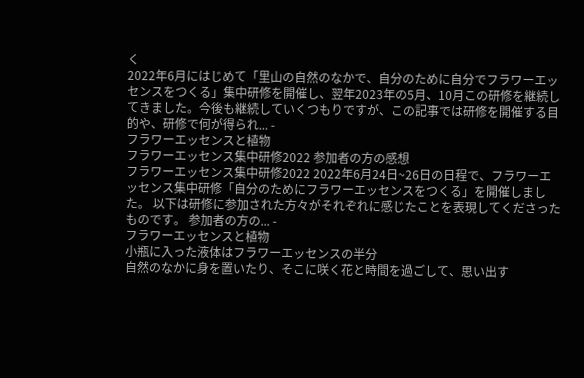く
2022年6月にはじめて「里山の自然のなかで、自分のために自分でフラワーエッセンスをつくる」集中研修を開催し、翌年2023年の5月、10月この研修を継続してきました。今後も継続していくつもりですが、この記事では研修を開催する目的や、研修で何が得られ... -
フラワーエッセンスと植物
フラワーエッセンス集中研修2022 参加者の方の感想
フラワーエッセンス集中研修2022 2022年6月24日~26日の日程で、フラワーエッセンス集中研修「自分のためにフラワーエッセンスをつくる」を開催しました。 以下は研修に参加された方々がそれぞれに感じたことを表現してくださったものです。 参加者の方の... -
フラワーエッセンスと植物
小瓶に入った液体はフラワーエッセンスの半分
自然のなかに身を置いたり、そこに咲く花と時間を過ごして、思い出す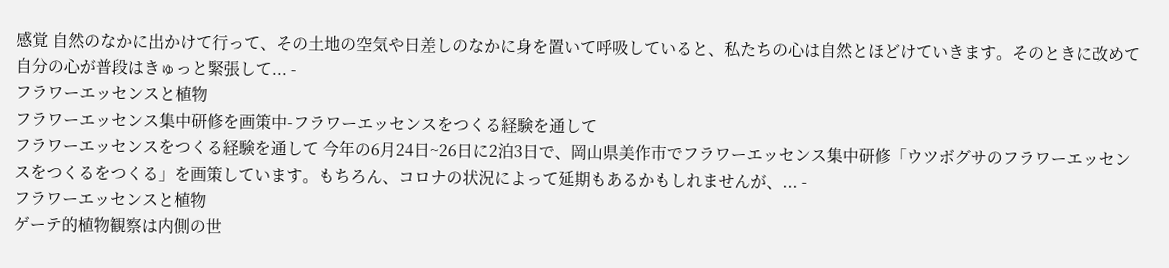感覚 自然のなかに出かけて行って、その土地の空気や日差しのなかに身を置いて呼吸していると、私たちの心は自然とほどけていきます。そのときに改めて自分の心が普段はきゅっと緊張して... -
フラワーエッセンスと植物
フラワーエッセンス集中研修を画策中-フラワーエッセンスをつくる経験を通して
フラワーエッセンスをつくる経験を通して 今年の6月24日~26日に2泊3日で、岡山県美作市でフラワーエッセンス集中研修「ウツボグサのフラワーエッセンスをつくるをつくる」を画策しています。もちろん、コロナの状況によって延期もあるかもしれませんが、... -
フラワーエッセンスと植物
ゲーテ的植物観察は内側の世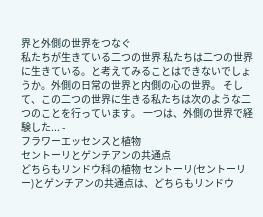界と外側の世界をつなぐ
私たちが生きている二つの世界 私たちは二つの世界に生きている。と考えてみることはできないでしょうか。外側の日常の世界と内側の心の世界。 そして、この二つの世界に生きる私たちは次のような二つのことを行っています。 一つは、外側の世界で経験した... -
フラワーエッセンスと植物
セントーリとゲンチアンの共通点
どちらもリンドウ科の植物 セントーリ(セントーリー)とゲンチアンの共通点は、どちらもリンドウ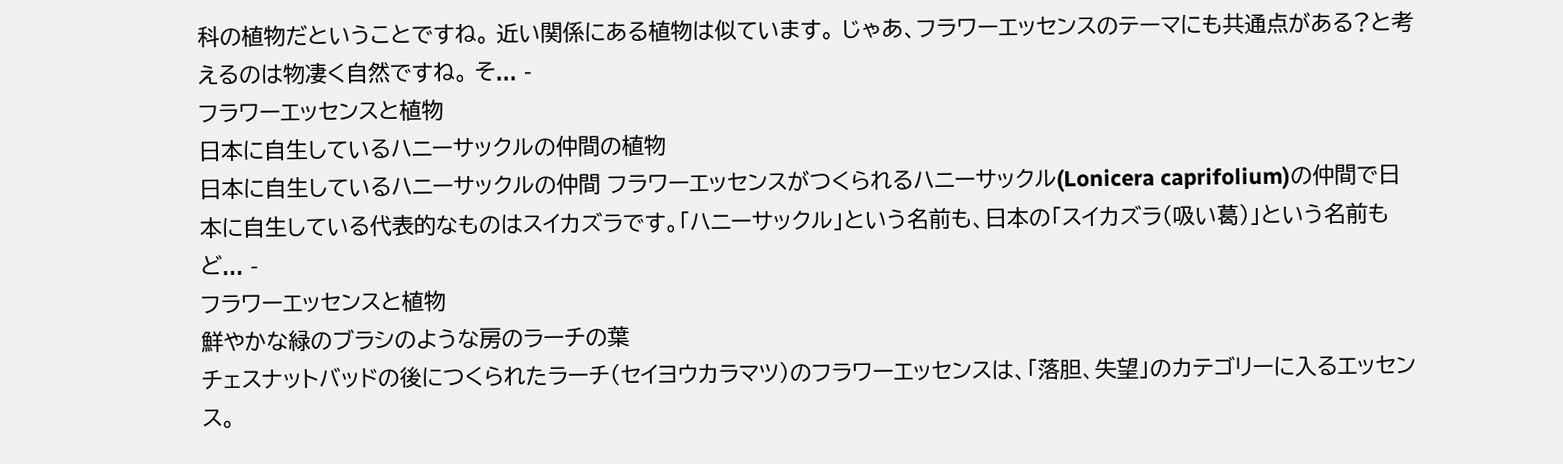科の植物だということですね。 近い関係にある植物は似ています。 じゃあ、フラワーエッセンスのテーマにも共通点がある?と考えるのは物凄く自然ですね。 そ... -
フラワーエッセンスと植物
日本に自生しているハニーサックルの仲間の植物
日本に自生しているハニーサックルの仲間 フラワーエッセンスがつくられるハニーサックル(Lonicera caprifolium)の仲間で日本に自生している代表的なものはスイカズラです。「ハニーサックル」という名前も、日本の「スイカズラ(吸い葛)」という名前もど... -
フラワーエッセンスと植物
鮮やかな緑のブラシのような房のラーチの葉
チェスナットバッドの後につくられたラーチ(セイヨウカラマツ)のフラワーエッセンスは、「落胆、失望」のカテゴリーに入るエッセンス。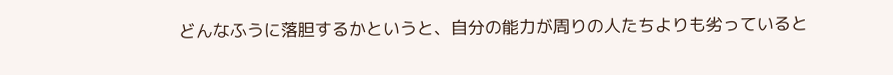どんなふうに落胆するかというと、自分の能力が周りの人たちよりも劣っていると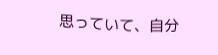思っていて、自分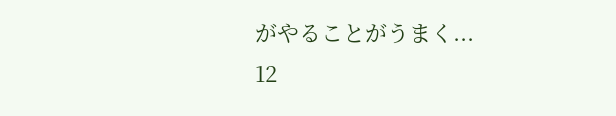がやることがうまく...
12